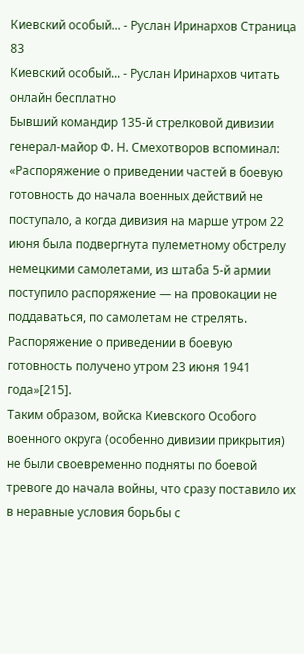Киевский особый... - Руслан Иринархов Страница 83
Киевский особый... - Руслан Иринархов читать онлайн бесплатно
Бывший командир 135-й стрелковой дивизии генерал-майор Ф. Н. Смехотворов вспоминал: «Распоряжение о приведении частей в боевую готовность до начала военных действий не поступало, а когда дивизия на марше утром 22 июня была подвергнута пулеметному обстрелу немецкими самолетами, из штаба 5-й армии поступило распоряжение — на провокации не поддаваться, по самолетам не стрелять. Распоряжение о приведении в боевую готовность получено утром 23 июня 1941 года»[215].
Таким образом, войска Киевского Особого военного округа (особенно дивизии прикрытия) не были своевременно подняты по боевой тревоге до начала войны, что сразу поставило их в неравные условия борьбы с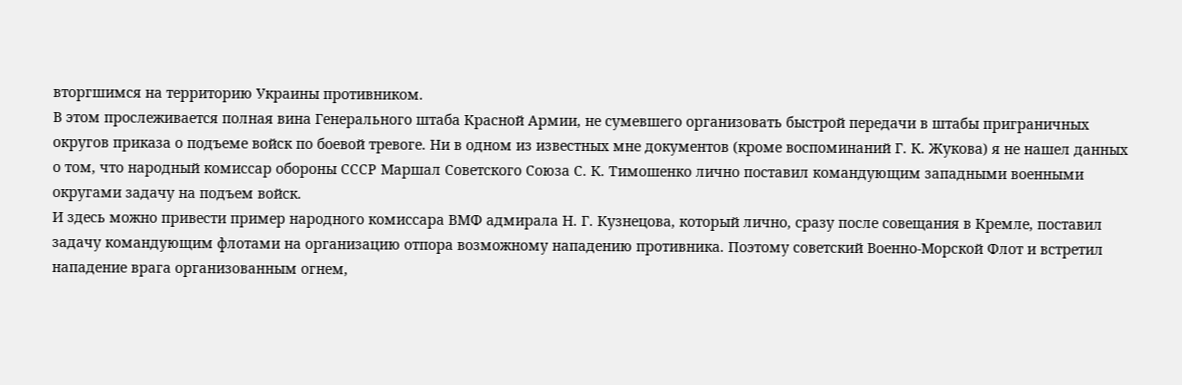вторгшимся на территорию Украины противником.
В этом прослеживается полная вина Генерального штаба Красной Армии, не сумевшего организовать быстрой передачи в штабы приграничных округов приказа о подъеме войск по боевой тревоге. Ни в одном из известных мне документов (кроме воспоминаний Г. К. Жукова) я не нашел данных о том, что народный комиссар обороны СССР Маршал Советского Союза С. К. Тимошенко лично поставил командующим западными военными округами задачу на подъем войск.
И здесь можно привести пример народного комиссара ВМФ адмирала Н. Г. Кузнецова, который лично, сразу после совещания в Кремле, поставил задачу командующим флотами на организацию отпора возможному нападению противника. Поэтому советский Военно-Морской Флот и встретил нападение врага организованным огнем,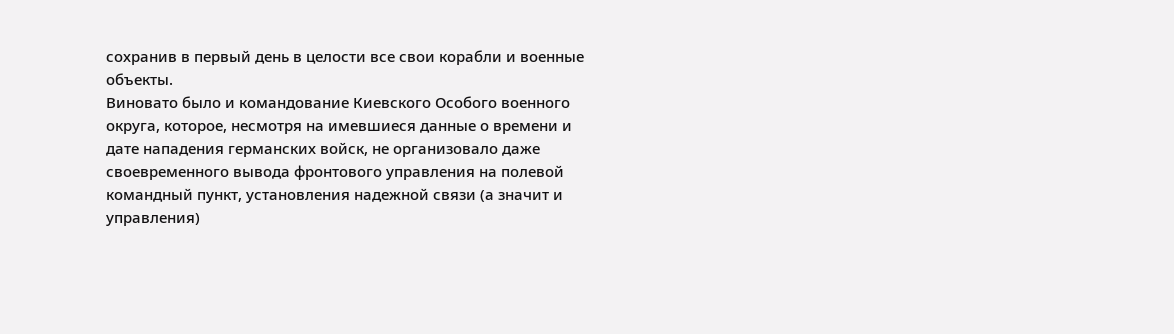сохранив в первый день в целости все свои корабли и военные объекты.
Виновато было и командование Киевского Особого военного округа, которое, несмотря на имевшиеся данные о времени и дате нападения германских войск, не организовало даже своевременного вывода фронтового управления на полевой командный пункт, установления надежной связи (а значит и управления)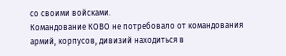со своими войсками.
Командование КОВО не потребовало от командования армий, корпусов, дивизий находиться в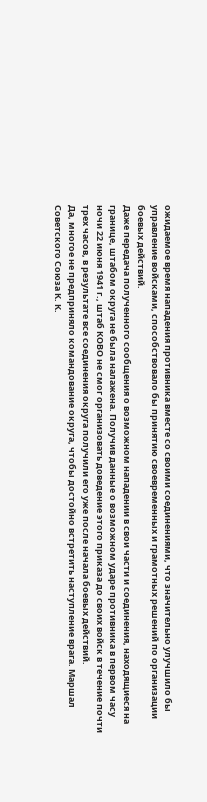ожидаемое время нападения противника вместе со своими соединениями, что значительно улучшило бы управление войсками, способствовало бы принятию своевременных и грамотных решений по организации боевых действий.
Даже передача полученного сообщения о возможном нападении в свои части и соединения, находящиеся на границе, штабом округа не была налажена. Получив данные о возможном ударе противника в первом часу ночи 22 июня 1941 г., штаб КОВО не смог организовать доведение этого приказа до своих войск в течение почти трех часов, в результате все соединения округа получили его уже после начала боевых действий.
Да, многое не предприняло командование округа, чтобы достойно встретить наступление врага. Маршал Советского Союза К. К.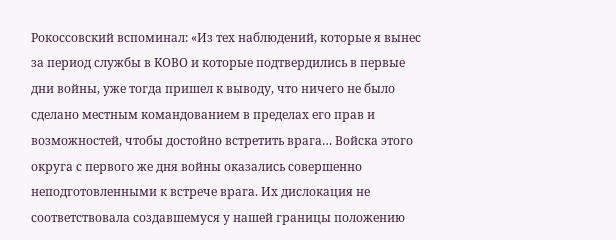Рокоссовский вспоминал: «Из тех наблюдений, которые я вынес за период службы в КОВО и которые подтвердились в первые дни войны, уже тогда пришел к выводу, что ничего не было сделано местным командованием в пределах его прав и возможностей, чтобы достойно встретить врага… Войска этого округа с первого же дня войны оказались совершенно неподготовленными к встрече врага. Их дислокация не соответствовала создавшемуся у нашей границы положению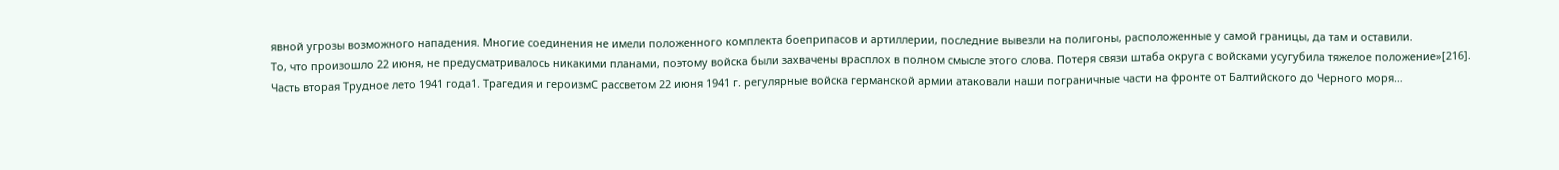явной угрозы возможного нападения. Многие соединения не имели положенного комплекта боеприпасов и артиллерии, последние вывезли на полигоны, расположенные у самой границы, да там и оставили.
То, что произошло 22 июня, не предусматривалось никакими планами, поэтому войска были захвачены врасплох в полном смысле этого слова. Потеря связи штаба округа с войсками усугубила тяжелое положение»[216].
Часть вторая Трудное лето 1941 года1. Трагедия и героизмС рассветом 22 июня 1941 г. регулярные войска германской армии атаковали наши пограничные части на фронте от Балтийского до Черного моря…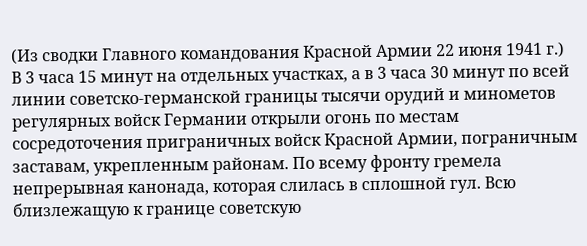(Из сводки Главного командования Красной Армии 22 июня 1941 г.)
В 3 часа 15 минут на отдельных участках, а в 3 часа 30 минут по всей линии советско-германской границы тысячи орудий и минометов регулярных войск Германии открыли огонь по местам сосредоточения приграничных войск Красной Армии, пограничным заставам, укрепленным районам. По всему фронту гремела непрерывная канонада, которая слилась в сплошной гул. Всю близлежащую к границе советскую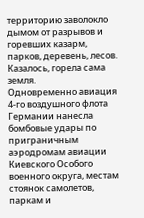территорию заволокло дымом от разрывов и горевших казарм, парков, деревень, лесов. Казалось, горела сама земля.
Одновременно авиация 4-го воздушного флота Германии нанесла бомбовые удары по приграничным аэродромам авиации Киевского Особого военного округа, местам стоянок самолетов, паркам и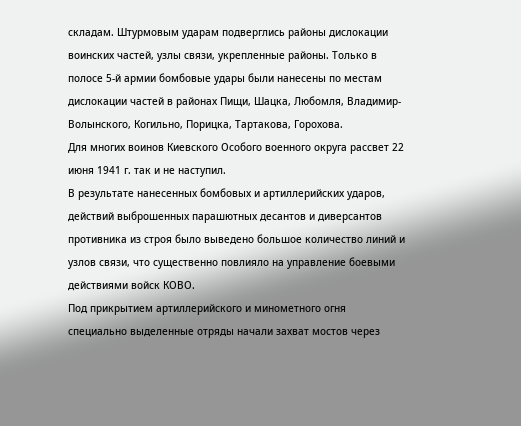складам. Штурмовым ударам подверглись районы дислокации воинских частей, узлы связи, укрепленные районы. Только в полосе 5-й армии бомбовые удары были нанесены по местам дислокации частей в районах Пищи, Шацка, Любомля, Владимир-Волынского, Когильно, Порицка, Тартакова, Горохова.
Для многих воинов Киевского Особого военного округа рассвет 22 июня 1941 г. так и не наступил.
В результате нанесенных бомбовых и артиллерийских ударов, действий выброшенных парашютных десантов и диверсантов противника из строя было выведено большое количество линий и узлов связи, что существенно повлияло на управление боевыми действиями войск КОВО.
Под прикрытием артиллерийского и минометного огня специально выделенные отряды начали захват мостов через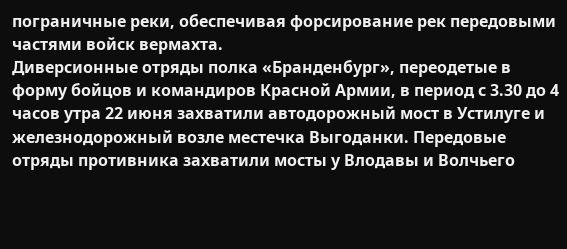пограничные реки, обеспечивая форсирование рек передовыми частями войск вермахта.
Диверсионные отряды полка «Бранденбург», переодетые в форму бойцов и командиров Красной Армии, в период с 3.30 до 4 часов утра 22 июня захватили автодорожный мост в Устилуге и железнодорожный возле местечка Выгоданки. Передовые отряды противника захватили мосты у Влодавы и Волчьего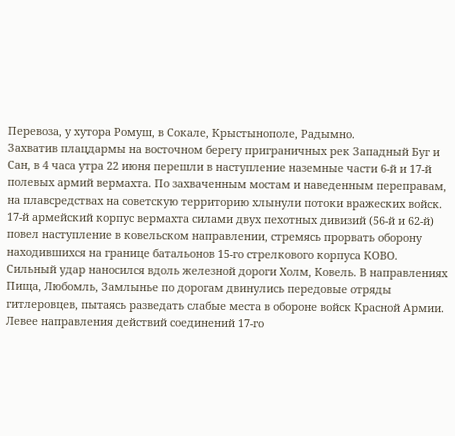Перевоза, у хутора Ромуш, в Сокале, Крыстынополе, Радымно.
Захватив плацдармы на восточном берегу приграничных рек Западный Буг и Сан, в 4 часа утра 22 июня перешли в наступление наземные части 6-й и 17-й полевых армий вермахта. По захваченным мостам и наведенным переправам, на плавсредствах на советскую территорию хлынули потоки вражеских войск.
17-й армейский корпус вермахта силами двух пехотных дивизий (56-й и 62-й) повел наступление в ковельском направлении, стремясь прорвать оборону находившихся на границе батальонов 15-го стрелкового корпуса КОВО. Сильный удар наносился вдоль железной дороги Холм, Ковель. В направлениях Пища, Любомль, Замлынье по дорогам двинулись передовые отряды гитлеровцев, пытаясь разведать слабые места в обороне войск Красной Армии.
Левее направления действий соединений 17-го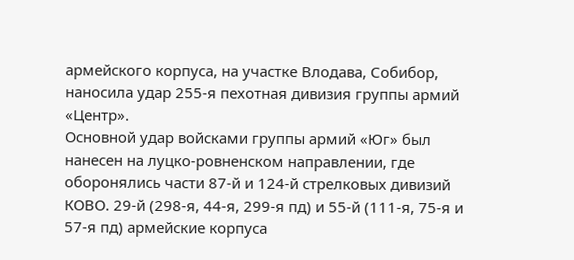армейского корпуса, на участке Влодава, Собибор, наносила удар 255-я пехотная дивизия группы армий «Центр».
Основной удар войсками группы армий «Юг» был нанесен на луцко-ровненском направлении, где оборонялись части 87-й и 124-й стрелковых дивизий КОВО. 29-й (298-я, 44-я, 299-я пд) и 55-й (111-я, 75-я и 57-я пд) армейские корпуса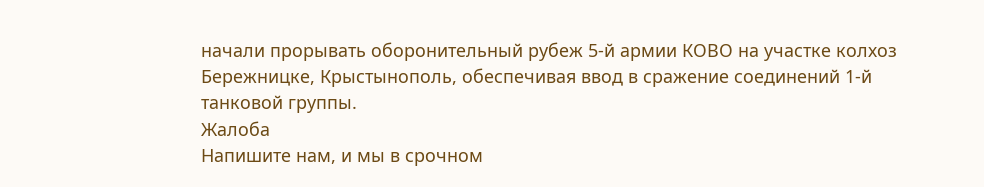начали прорывать оборонительный рубеж 5-й армии КОВО на участке колхоз Бережницке, Крыстынополь, обеспечивая ввод в сражение соединений 1-й танковой группы.
Жалоба
Напишите нам, и мы в срочном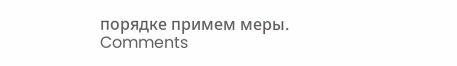порядке примем меры.
Comments